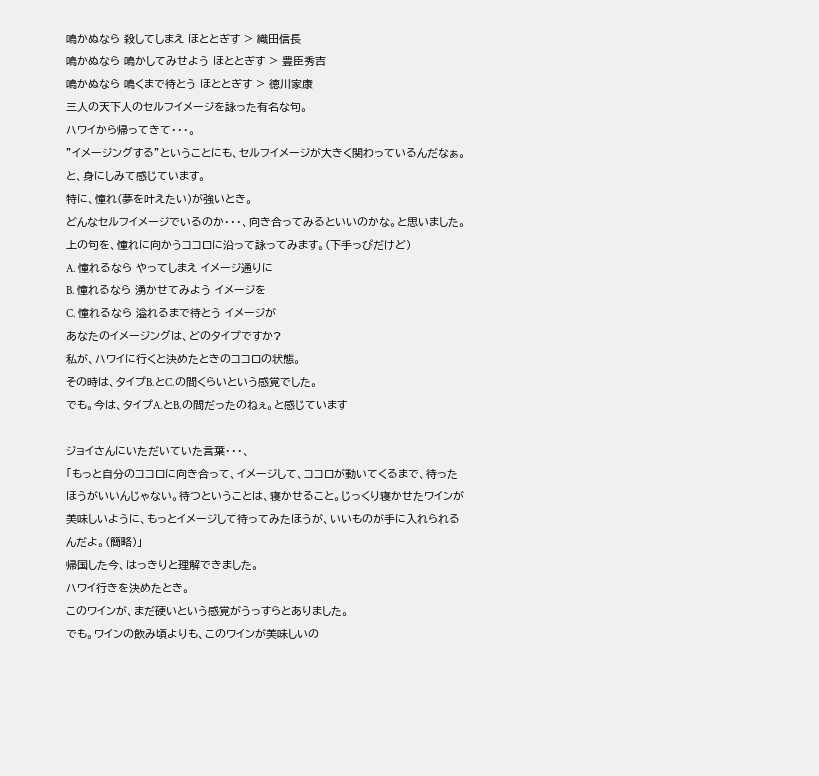鳴かぬなら 殺してしまえ ほととぎす > 織田信長
鳴かぬなら 鳴かしてみせよう ほととぎす > 豊臣秀吉
鳴かぬなら 鳴くまで待とう ほととぎす > 徳川家康
三人の天下人のセルフイメージを詠った有名な句。
ハワイから帰ってきて・・・。
”イメージングする”ということにも、セルフイメージが大きく関わっているんだなぁ。と、身にしみて感じています。
特に、憧れ(夢を叶えたい)が強いとき。
どんなセルフイメージでいるのか・・・、向き合ってみるといいのかな。と思いました。
上の句を、憧れに向かうココロに沿って詠ってみます。(下手っぴだけど)
A. 憧れるなら やってしまえ イメージ通りに
B. 憧れるなら 湧かせてみよう イメージを
C. 憧れるなら 溢れるまで待とう イメージが
あなたのイメージングは、どのタイプですか?
私が、ハワイに行くと決めたときのココロの状態。
その時は、タイプB.とC.の間くらいという感覚でした。
でも。今は、タイプA.とB.の間だったのねぇ。と感じています

ジョイさんにいただいていた言葉・・・、
「もっと自分のココロに向き合って、イメージして、ココロが動いてくるまで、待ったほうがいいんじゃない。待つということは、寝かせること。じっくり寝かせたワインが美味しいように、もっとイメージして待ってみたほうが、いいものが手に入れられるんだよ。(簡略)」
帰国した今、はっきりと理解できました。
ハワイ行きを決めたとき。
このワインが、まだ硬いという感覚がうっすらとありました。
でも。ワインの飲み頃よりも、このワインが美味しいの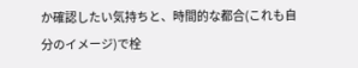か確認したい気持ちと、時間的な都合(これも自分のイメージ)で栓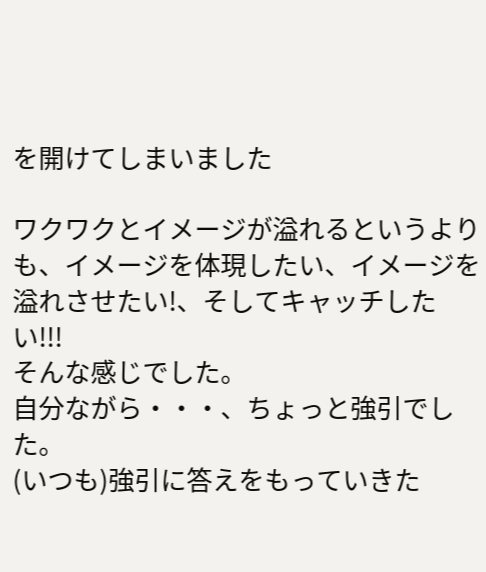を開けてしまいました

ワクワクとイメージが溢れるというよりも、イメージを体現したい、イメージを溢れさせたい!、そしてキャッチしたい!!!
そんな感じでした。
自分ながら・・・、ちょっと強引でした。
(いつも)強引に答えをもっていきた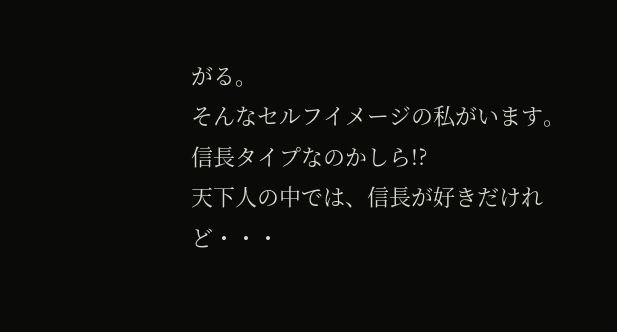がる。
そんなセルフイメージの私がいます。
信長タイプなのかしら!?
天下人の中では、信長が好きだけれど・・・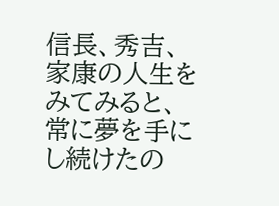信長、秀吉、家康の人生をみてみると、常に夢を手にし続けたの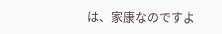は、家康なのですよ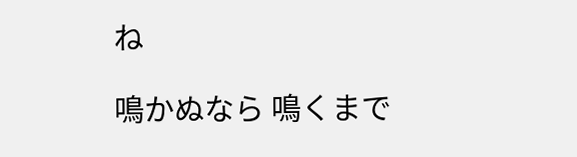ね

鳴かぬなら 鳴くまで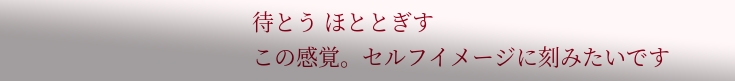待とう ほととぎす
この感覚。セルフイメージに刻みたいです